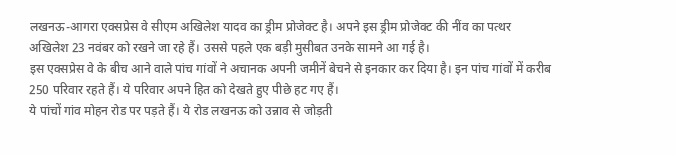लखनऊ-आगरा एक्सप्रेस वे सीएम अखिलेश यादव का ड्रीम प्रोजेक्ट है। अपने इस ड्रीम प्रोजेक्ट की नींव का पत्थर अखिलेश 23 नवंबर को रखने जा रहे हैं। उससे पहले एक बड़ी मुसीबत उनके सामने आ गई है।
इस एक्सप्रेस वे के बीच आने वाले पांच गांवों ने अचानक अपनी जमीनें बेचने से इनकार कर दिया है। इन पांच गांवों में करीब 250 परिवार रहते हैं। ये परिवार अपने हित को देखते हुए पीछे हट गए हैं।
ये पांचों गांव मोहन रोड पर पड़ते हैं। ये रोड लखनऊ को उन्नाव से जोड़ती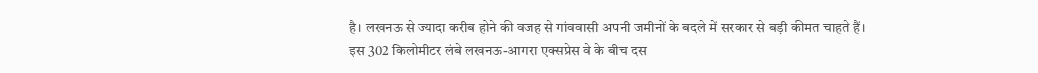है। लखनऊ से ज्यादा करीब होने की वजह से गांववासी अपनी जमीनों के बदले में सरकार से बड़ी कीमत चाहते हैं।
इस 302 किलोमीटर लंबे लखनऊ-आगरा एक्सप्रेस वे के बीच दस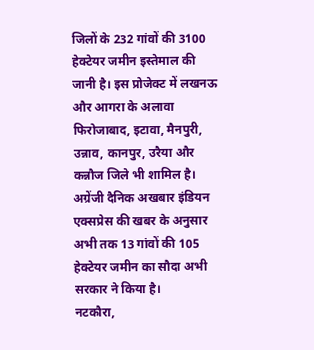जिलों के 232 गांवों की 3100 हेक्टेयर जमीन इस्तेमाल की जानी है। इस प्रोजेक्ट में लखनऊ और आगरा के अलावा फिरोजाबाद, इटावा, मैनपुरी, उन्नाव, कानपुर, उरैया और कन्नौज जिले भी शामिल है।
अग्रेंजी दैनिक अखबार इंडियन एक्सप्रेस की खबर के अनुसार अभी तक 13 गांवों की 105 हेक्टेयर जमीन का सौदा अभी सरकार ने किया है।
नटकौरा,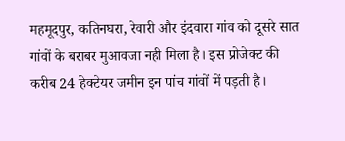महमूदपुर, कतिनघरा, रेवारी और इंदवारा गांव को दूसरे सात गांवों के बराबर मुआवजा नही मिला है। इस प्रोजेक्ट की करीब 24 हेक्टेयर जमीन इन पांच गांवों में पड़ती है।